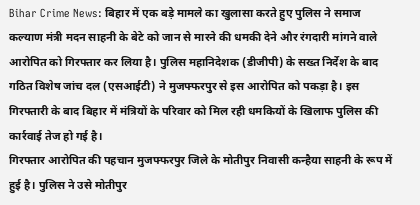Bihar Crime News: बिहार में एक बड़े मामले का खुलासा करते हुए पुलिस ने समाज कल्याण मंत्री मदन साहनी के बेटे को जान से मारने की धमकी देने और रंगदारी मांगने वाले आरोपित को गिरफ्तार कर लिया है। पुलिस महानिदेशक (डीजीपी) के सख्त निर्देश के बाद गठित विशेष जांच दल (एसआईटी) ने मुजफ्फरपुर से इस आरोपित को पकड़ा है। इस गिरफ्तारी के बाद बिहार में मंत्रियों के परिवार को मिल रही धमकियों के खिलाफ पुलिस की कार्रवाई तेज हो गई है।
गिरफ्तार आरोपित की पहचान मुजफ्फरपुर जिले के मोतीपुर निवासी कन्हैया साहनी के रूप में हुई है। पुलिस ने उसे मोतीपुर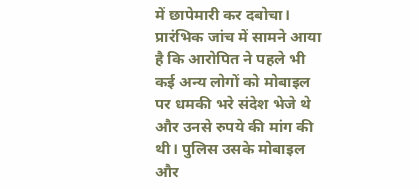में छापेमारी कर दबोचा। प्रारंभिक जांच में सामने आया है कि आरोपित ने पहले भी कई अन्य लोगों को मोबाइल पर धमकी भरे संदेश भेजे थे और उनसे रुपये की मांग की थी। पुलिस उसके मोबाइल और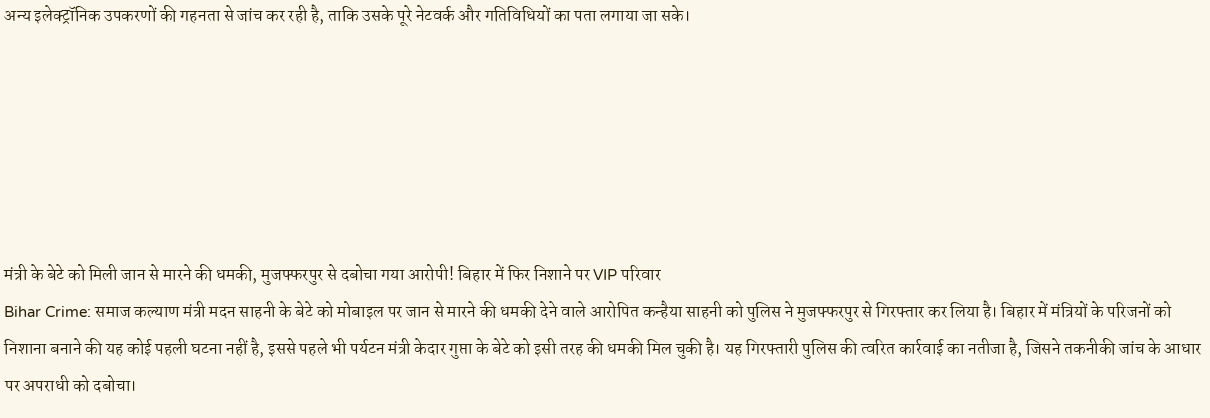अन्य इलेक्ट्रॉनिक उपकरणों की गहनता से जांच कर रही है, ताकि उसके पूरे नेटवर्क और गतिविधियों का पता लगाया जा सके।






मंत्री के बेटे को मिली जान से मारने की धमकी, मुजफ्फरपुर से दबोचा गया आरोपी! बिहार में फिर निशाने पर VIP परिवार
Bihar Crime: समाज कल्याण मंत्री मदन साहनी के बेटे को मोबाइल पर जान से मारने की धमकी देने वाले आरोपित कन्हैया साहनी को पुलिस ने मुजफ्फरपुर से गिरफ्तार कर लिया है। बिहार में मंत्रियों के परिजनों को निशाना बनाने की यह कोई पहली घटना नहीं है, इससे पहले भी पर्यटन मंत्री केदार गुप्ता के बेटे को इसी तरह की धमकी मिल चुकी है। यह गिरफ्तारी पुलिस की त्वरित कार्रवाई का नतीजा है, जिसने तकनीकी जांच के आधार पर अपराधी को दबोचा।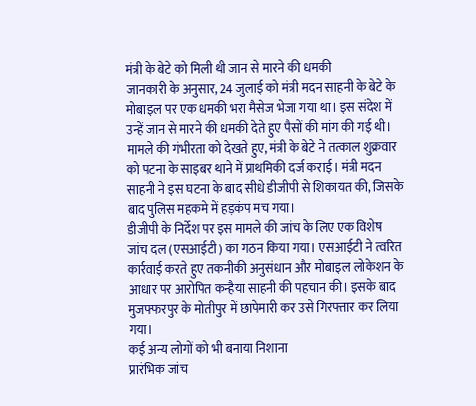मंत्री के बेटे को मिली थी जान से मारने की धमकी
जानकारी के अनुसार, 24 जुलाई को मंत्री मदन साहनी के बेटे के मोबाइल पर एक धमकी भरा मैसेज भेजा गया था। इस संदेश में उन्हें जान से मारने की धमकी देते हुए पैसों की मांग की गई थी। मामले की गंभीरता को देखते हुए, मंत्री के बेटे ने तत्काल शुक्रवार को पटना के साइबर थाने में प्राथमिकी दर्ज कराई। मंत्री मदन साहनी ने इस घटना के बाद सीधे डीजीपी से शिकायत की, जिसके बाद पुलिस महकमे में हड़कंप मच गया।
डीजीपी के निर्देश पर इस मामले की जांच के लिए एक विशेष जांच दल (एसआईटी) का गठन किया गया। एसआईटी ने त्वरित कार्रवाई करते हुए तकनीकी अनुसंधान और मोबाइल लोकेशन के आधार पर आरोपित कन्हैया साहनी की पहचान की। इसके बाद मुजफ्फरपुर के मोतीपुर में छापेमारी कर उसे गिरफ्तार कर लिया गया।
कई अन्य लोगों को भी बनाया निशाना
प्रारंभिक जांच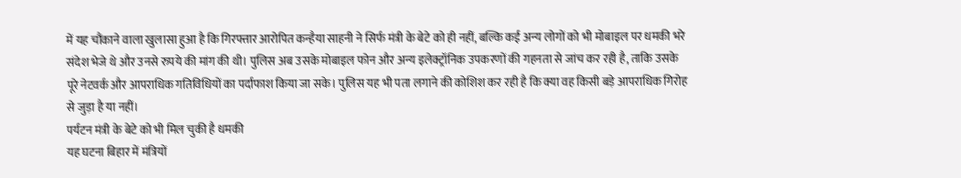में यह चौंकाने वाला खुलासा हुआ है कि गिरफ्तार आरोपित कन्हैया साहनी ने सिर्फ मंत्री के बेटे को ही नहीं, बल्कि कई अन्य लोगों को भी मोबाइल पर धमकी भरे संदेश भेजे थे और उनसे रुपये की मांग की थी। पुलिस अब उसके मोबाइल फोन और अन्य इलेक्ट्रॉनिक उपकरणों की गहनता से जांच कर रही है, ताकि उसके पूरे नेटवर्क और आपराधिक गतिविधियों का पर्दाफाश किया जा सके। पुलिस यह भी पता लगाने की कोशिश कर रही है कि क्या वह किसी बड़े आपराधिक गिरोह से जुड़ा है या नहीं।
पर्यटन मंत्री के बेटे को भी मिल चुकी है धमकी
यह घटना बिहार में मंत्रियों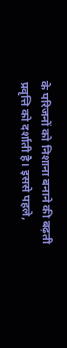के परिजनों को निशाना बनाने की बढ़ती प्रवृत्ति को दर्शाती है। इससे पहले,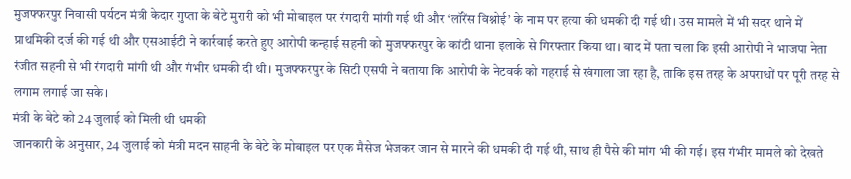मुजफ्फरपुर निवासी पर्यटन मंत्री केदार गुप्ता के बेटे मुरारी को भी मोबाइल पर रंगदारी मांगी गई थी और ‘लॉरेंस विश्नोई’ के नाम पर हत्या की धमकी दी गई थी। उस मामले में भी सदर थाने में प्राथमिकी दर्ज की गई थी और एसआईटी ने कार्रवाई करते हुए आरोपी कन्हाई सहनी को मुजफ्फरपुर के कांटी थाना इलाके से गिरफ्तार किया था। बाद में पता चला कि इसी आरोपी ने भाजपा नेता रंजीत सहनी से भी रंगदारी मांगी थी और गंभीर धमकी दी थी। मुजफ्फरपुर के सिटी एसपी ने बताया कि आरोपी के नेटवर्क को गहराई से खंगाला जा रहा है, ताकि इस तरह के अपराधों पर पूरी तरह से लगाम लगाई जा सके।
मंत्री के बेटे को 24 जुलाई को मिली थी धमकी
जानकारी के अनुसार, 24 जुलाई को मंत्री मदन साहनी के बेटे के मोबाइल पर एक मैसेज भेजकर जान से मारने की धमकी दी गई थी, साथ ही पैसे की मांग भी की गई। इस गंभीर मामले को देखते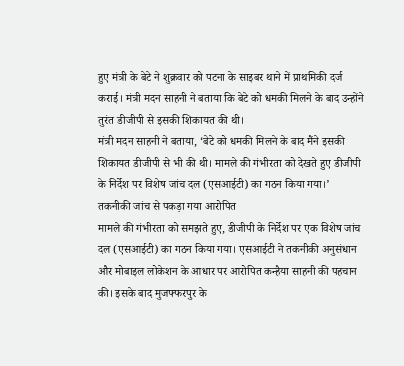हुए मंत्री के बेटे ने शुक्रवार को पटना के साइबर थाने में प्राथमिकी दर्ज कराई। मंत्री मदन साहनी ने बताया कि बेटे को धमकी मिलने के बाद उन्होंने तुरंत डीजीपी से इसकी शिकायत की थी।
मंत्री मदन साहनी ने बताया, ‘बेटे को धमकी मिलने के बाद मैंने इसकी शिकायत डीजीपी से भी की थी। मामले की गंभीरता को देखते हुए डीजीपी के निर्देश पर विशेष जांच दल (एसआईटी) का गठन किया गया।’
तकनीकी जांच से पकड़ा गया आरोपित
मामले की गंभीरता को समझते हुए, डीजीपी के निर्देश पर एक विशेष जांच दल (एसआईटी) का गठन किया गया। एसआईटी ने तकनीकी अनुसंधान और मोबाइल लोकेशन के आधार पर आरोपित कन्हैया साहनी की पहचान की। इसके बाद मुजफ्फरपुर के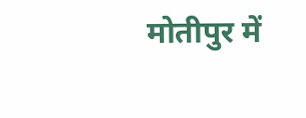मोतीपुर में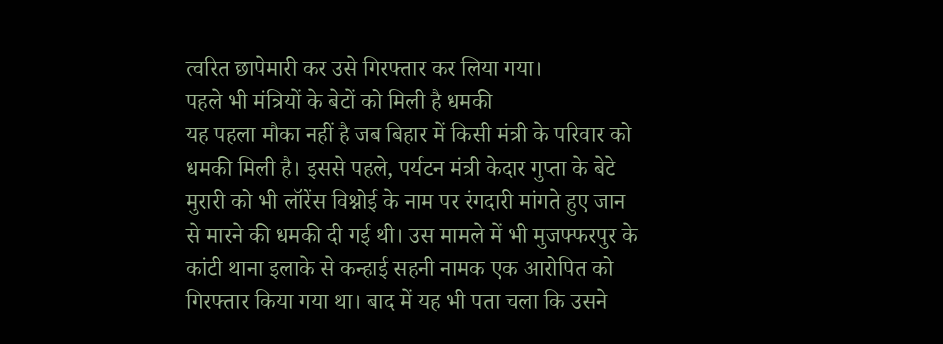त्वरित छापेमारी कर उसे गिरफ्तार कर लिया गया।
पहले भी मंत्रियों के बेटों को मिली है धमकी
यह पहला मौका नहीं है जब बिहार में किसी मंत्री के परिवार को धमकी मिली है। इससे पहले, पर्यटन मंत्री केदार गुप्ता के बेटे मुरारी को भी लॉरेंस विश्नोई के नाम पर रंगदारी मांगते हुए जान से मारने की धमकी दी गई थी। उस मामले में भी मुजफ्फरपुर के कांटी थाना इलाके से कन्हाई सहनी नामक एक आरोपित को गिरफ्तार किया गया था। बाद में यह भी पता चला कि उसने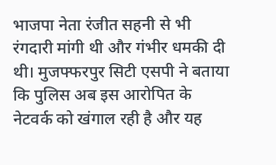भाजपा नेता रंजीत सहनी से भी रंगदारी मांगी थी और गंभीर धमकी दी थी। मुजफ्फरपुर सिटी एसपी ने बताया कि पुलिस अब इस आरोपित के नेटवर्क को खंगाल रही है और यह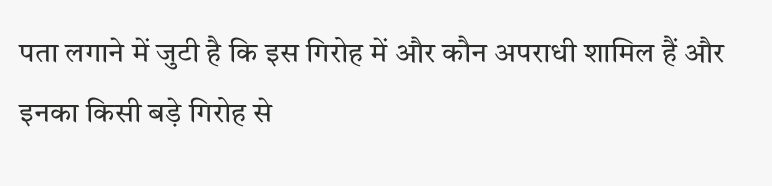पता लगाने में जुटी है कि इस गिरोह में और कौन अपराधी शामिल हैं और इनका किसी बड़े गिरोह से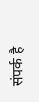संपर्क है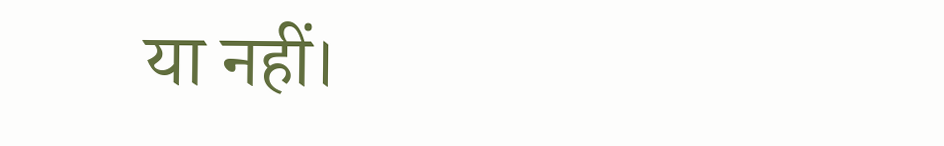या नहीं।